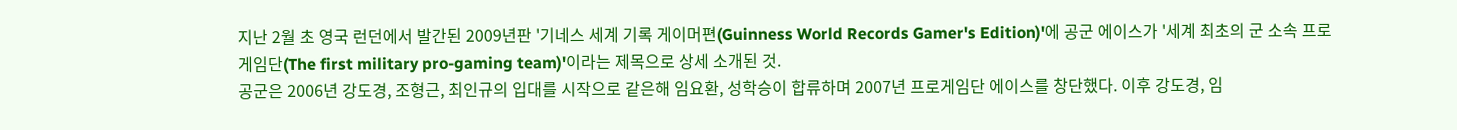지난 2월 초 영국 런던에서 발간된 2009년판 '기네스 세계 기록 게이머편(Guinness World Records Gamer's Edition)'에 공군 에이스가 '세계 최초의 군 소속 프로 게임단(The first military pro-gaming team)'이라는 제목으로 상세 소개된 것.
공군은 2006년 강도경, 조형근, 최인규의 입대를 시작으로 같은해 임요환, 성학승이 합류하며 2007년 프로게임단 에이스를 창단했다. 이후 강도경, 임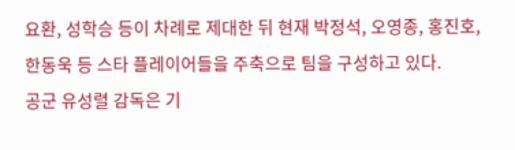요환, 성학승 등이 차례로 제대한 뒤 현재 박정석, 오영종, 홍진호, 한동욱 등 스타 플레이어들을 주축으로 팀을 구성하고 있다.
공군 유성렬 감독은 기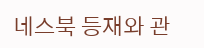네스북 등재와 관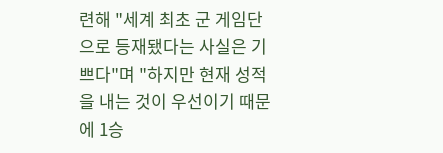련해 "세계 최초 군 게임단으로 등재됐다는 사실은 기쁘다"며 "하지만 현재 성적을 내는 것이 우선이기 때문에 1승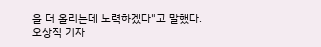을 더 올리는데 노력하겠다"고 말했다.
오상직 기자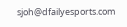sjoh@dfailyesports.com